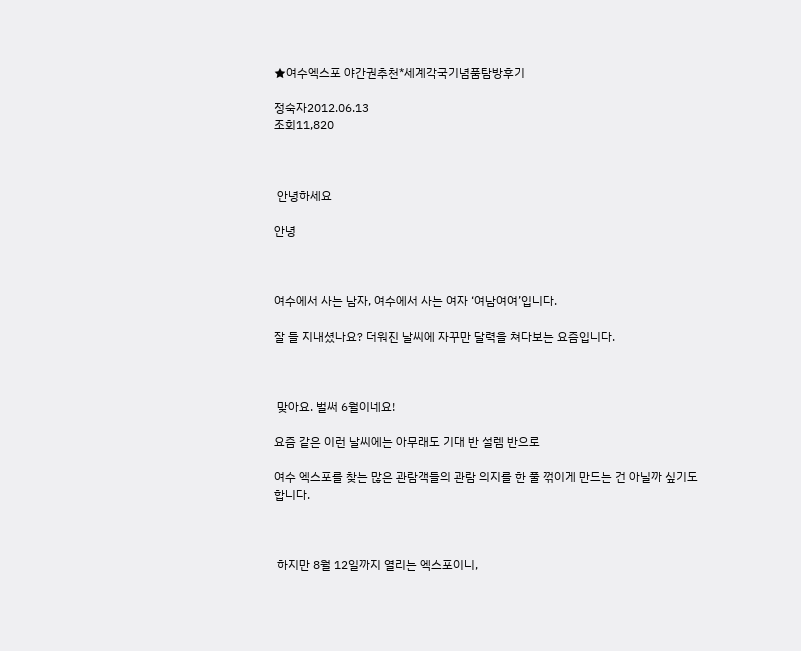★여수엑스포 야간권추천*세계각국기념품탐방후기

정숙자2012.06.13
조회11,820



 안녕하세요

안녕



여수에서 사는 남자, 여수에서 사는 여자 ‘여남여여’입니다.

잘 들 지내셨나요? 더워진 날씨에 자꾸만 달력을 쳐다보는 요즘입니다.



 맞아요. 벌써 6월이네요!

요즘 같은 이런 날씨에는 아무래도 기대 반 설렘 반으로

여수 엑스포를 찾는 많은 관람객들의 관람 의지를 한 풀 꺾이게 만드는 건 아닐까 싶기도 합니다.



 하지만 8월 12일까지 열리는 엑스포이니,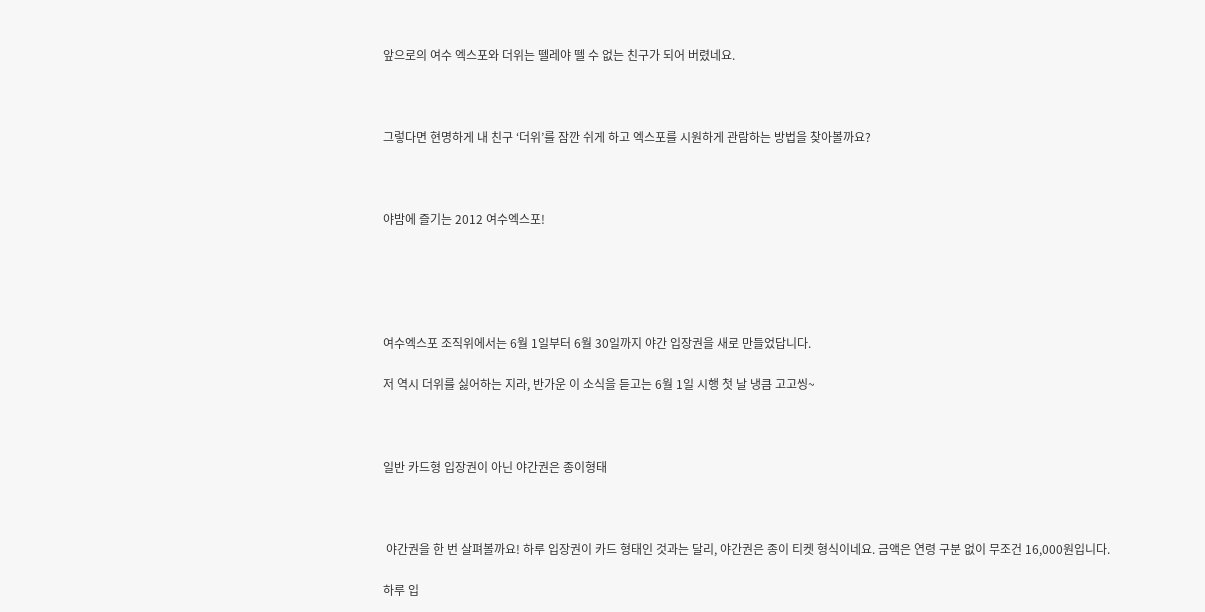앞으로의 여수 엑스포와 더위는 뗄레야 뗄 수 없는 친구가 되어 버렸네요.



그렇다면 현명하게 내 친구 ‘더위’를 잠깐 쉬게 하고 엑스포를 시원하게 관람하는 방법을 찾아볼까요?



야밤에 즐기는 2012 여수엑스포!





여수엑스포 조직위에서는 6월 1일부터 6월 30일까지 야간 입장권을 새로 만들었답니다.

저 역시 더위를 싫어하는 지라, 반가운 이 소식을 듣고는 6월 1일 시행 첫 날 냉큼 고고씽~



일반 카드형 입장권이 아닌 야간권은 종이형태



 야간권을 한 번 살펴볼까요! 하루 입장권이 카드 형태인 것과는 달리, 야간권은 종이 티켓 형식이네요. 금액은 연령 구분 없이 무조건 16,000원입니다.

하루 입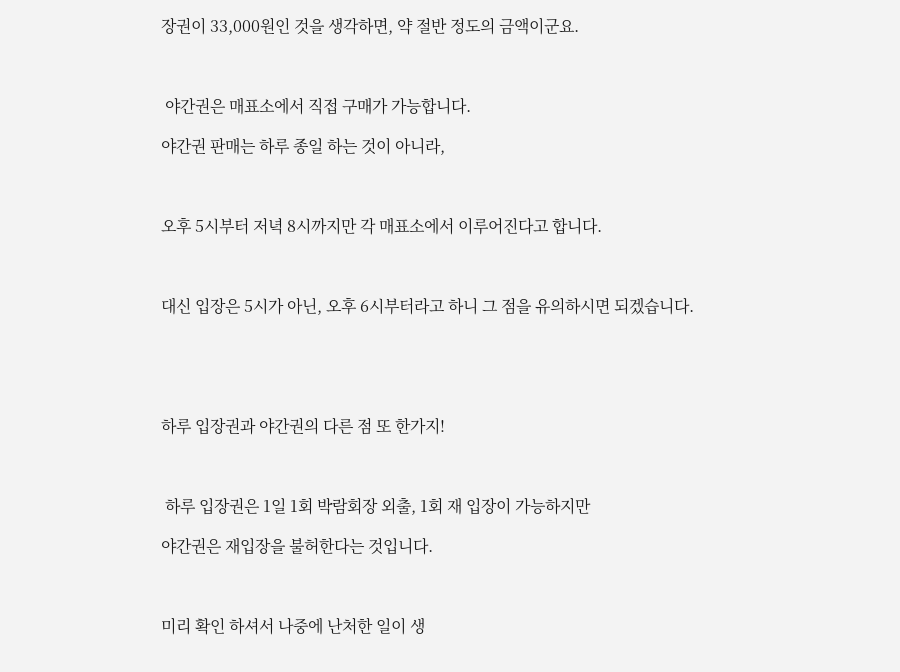장권이 33,000원인 것을 생각하면, 약 절반 정도의 금액이군요.



 야간권은 매표소에서 직접 구매가 가능합니다.

야간권 판매는 하루 종일 하는 것이 아니라,



오후 5시부터 저녁 8시까지만 각 매표소에서 이루어진다고 합니다.



대신 입장은 5시가 아닌, 오후 6시부터라고 하니 그 점을 유의하시면 되겠습니다.





하루 입장권과 야간권의 다른 점 또 한가지!



 하루 입장권은 1일 1회 박람회장 외출, 1회 재 입장이 가능하지만

야간권은 재입장을 불허한다는 것입니다.



미리 확인 하셔서 나중에 난처한 일이 생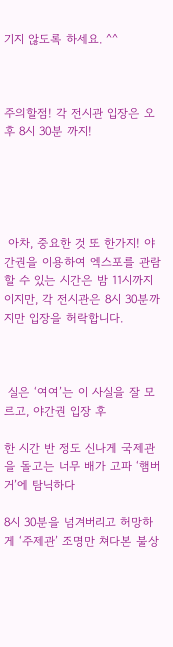기지 않도록 하세요. ^^



주의할점! 각 전시관 입장은 오후 8시 30분 까지!





 아차, 중요한 것 또 한가지! 야간권을 이용하여 엑스포를 관람할 수 있는 시간은 밤 11시까지 이지만, 각 전시관은 8시 30분까지만 입장을 허락합니다.



 실은 ‘여여’는 이 사실을 잘 모르고, 야간권 입장 후

한 시간 반 정도 신나게 국제관을 돌고는 너무 배가 고파 ‘햄버거’에 탐닉하다

8시 30분을 넘겨버리고 허망하게 ‘주제관’ 조명만 쳐다본 불상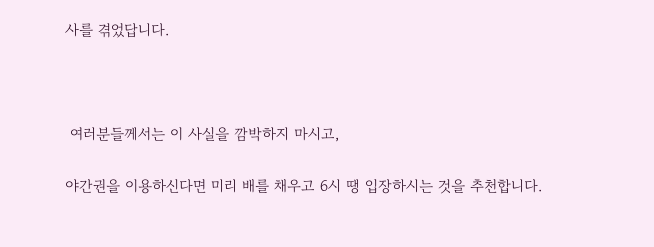사를 겪었답니다.



 여러분들께서는 이 사실을 깜박하지 마시고,

야간권을 이용하신다면 미리 배를 채우고 6시 땡 입장하시는 것을 추천합니다.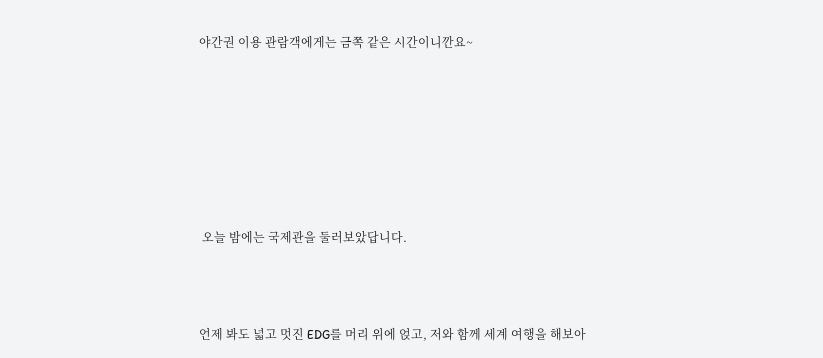야간권 이용 관람객에게는 금쪽 같은 시간이니깐요~







 오늘 밤에는 국제관을 둘러보았답니다.



언제 봐도 넓고 멋진 EDG를 머리 위에 얹고, 저와 함께 세계 여행을 해보아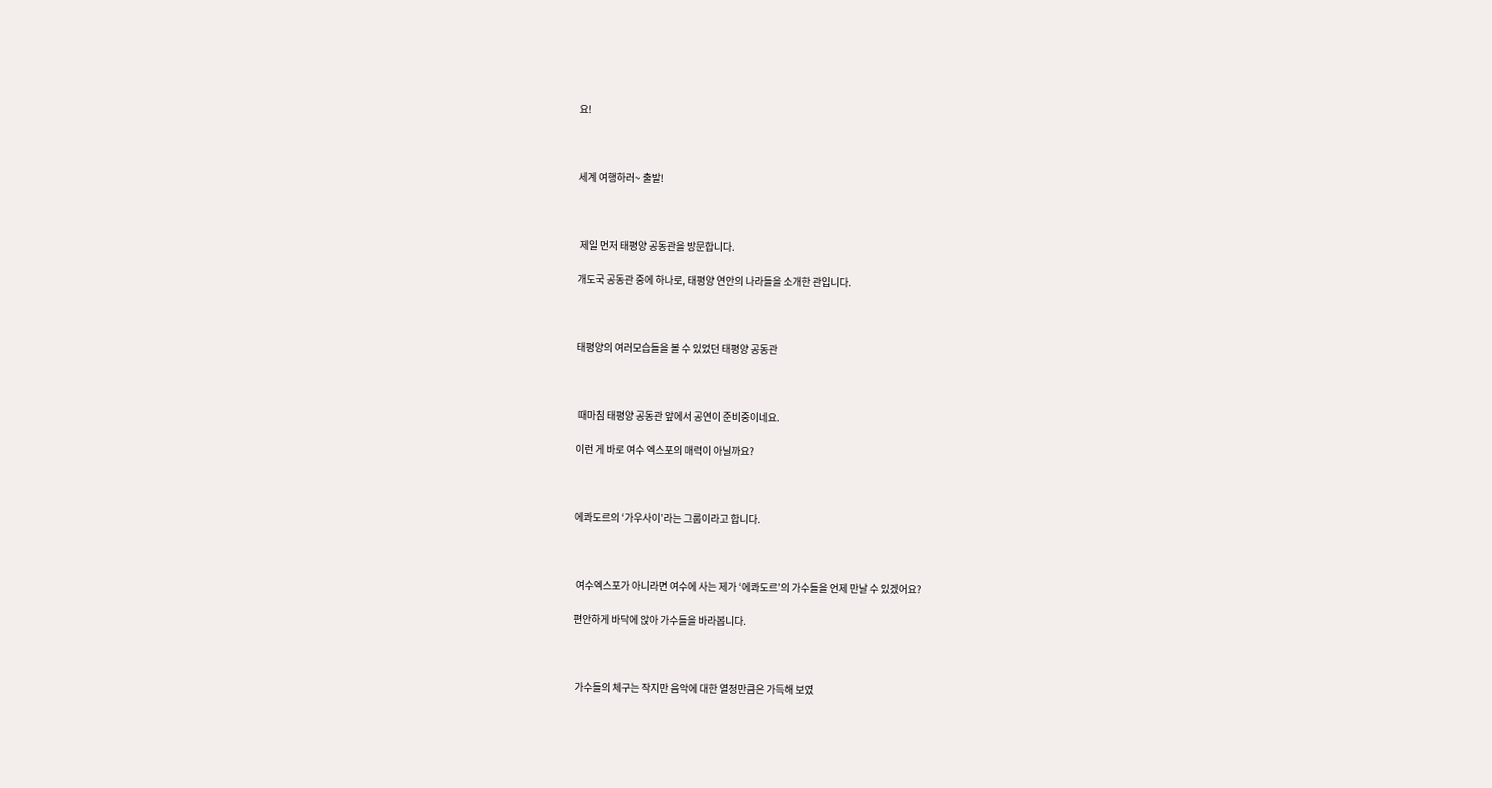요!



세계 여행하러~ 출발!



 제일 먼저 태평양 공동관을 방문합니다.

개도국 공동관 중에 하나로, 태평양 연안의 나라들을 소개한 관입니다.



태평양의 여러모습들을 볼 수 있었던 태평양 공동관



 때마침 태평양 공동관 앞에서 공연이 준비중이네요.

이런 게 바로 여수 엑스포의 매력이 아닐까요?



에콰도르의 ‘가우사이’라는 그룹이라고 합니다.



 여수엑스포가 아니라면 여수에 사는 제가 ‘에콰도르’의 가수들을 언제 만날 수 있겠어요?

편안하게 바닥에 앉아 가수들을 바라봅니다.



 가수들의 체구는 작지만 음악에 대한 열정만큼은 가득해 보였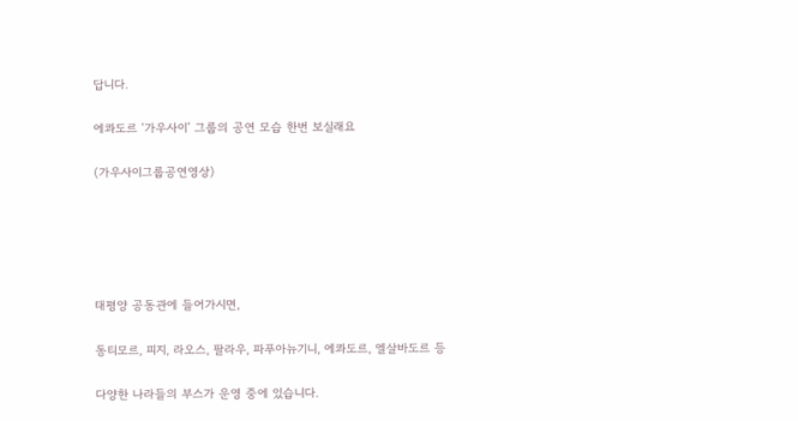답니다.

에콰도르 ‘가우사이’ 그룹의 공연 모습 한번 보실래요

(가우사이그룹공연영상)





태평양 공동관에 들어가시면,

동티모르, 피지, 라오스, 팔라우, 파푸아뉴기니, 에콰도르, 엘살바도르 등

다양한 나라들의 부스가 운영 중에 있습니다.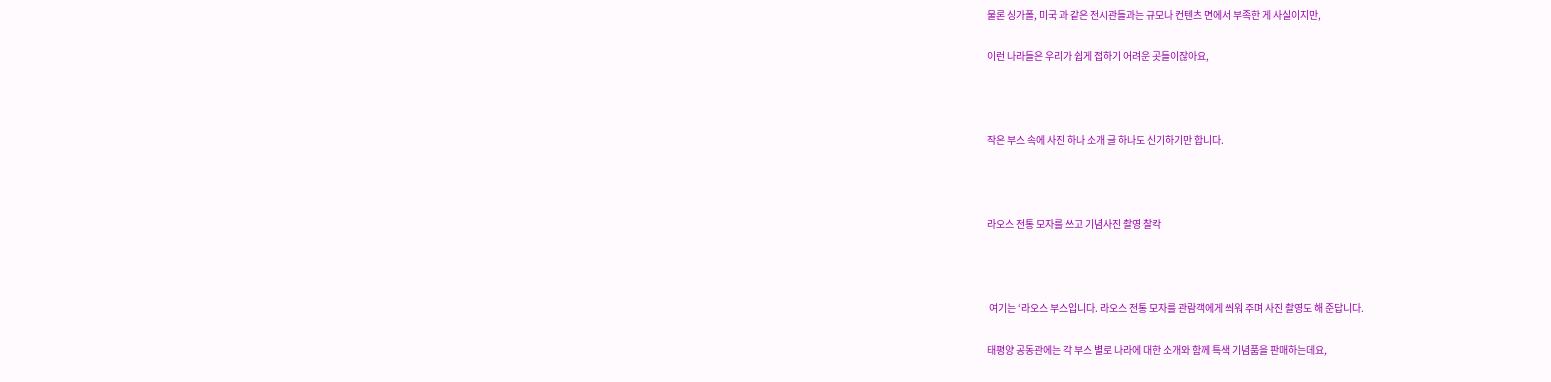물론 싱가폴, 미국 과 같은 전시관들과는 규모나 컨텐츠 면에서 부족한 게 사실이지만,

이런 나라들은 우리가 쉽게 접하기 어려운 곳들이잖아요,



작은 부스 속에 사진 하나 소개 글 하나도 신기하기만 합니다.



라오스 전통 모자를 쓰고 기념사진 촬영 찰칵



 여기는 ‘라오스 부스입니다. 라오스 전통 모자를 관람객에게 씌워 주며 사진 촬영도 해 준답니다.

태평양 공동관에는 각 부스 별로 나라에 대한 소개와 함께 특색 기념품을 판매하는데요,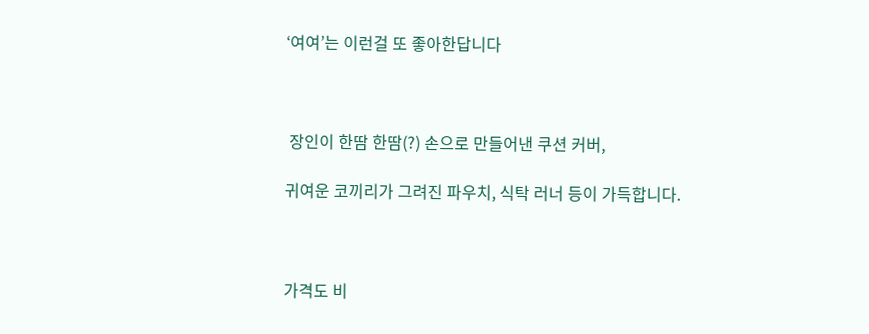‘여여’는 이런걸 또 좋아한답니다



 장인이 한땀 한땀(?) 손으로 만들어낸 쿠션 커버,

귀여운 코끼리가 그려진 파우치, 식탁 러너 등이 가득합니다.



가격도 비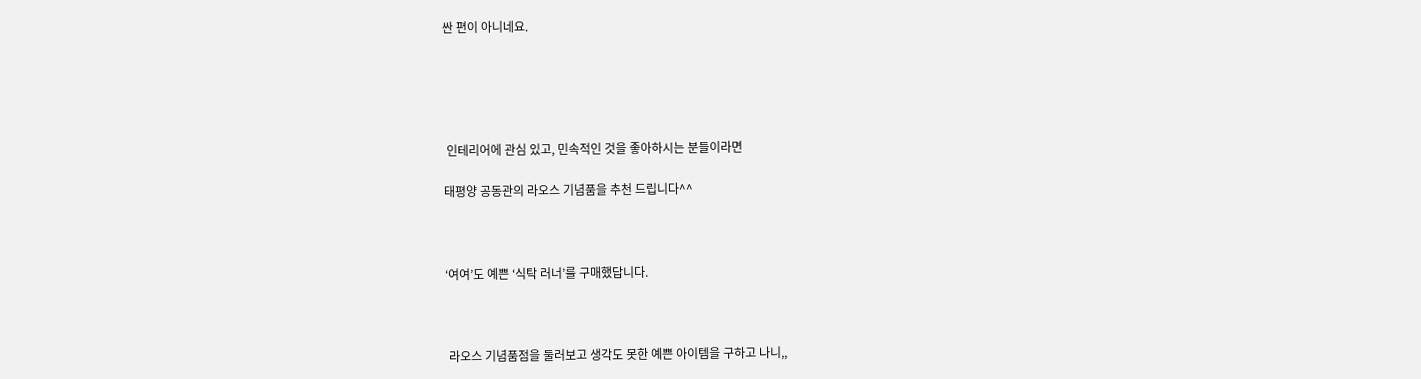싼 편이 아니네요.





 인테리어에 관심 있고, 민속적인 것을 좋아하시는 분들이라면

태평양 공동관의 라오스 기념품을 추천 드립니다^^



‘여여’도 예쁜 ‘식탁 러너’를 구매했답니다.



 라오스 기념품점을 둘러보고 생각도 못한 예쁜 아이템을 구하고 나니,,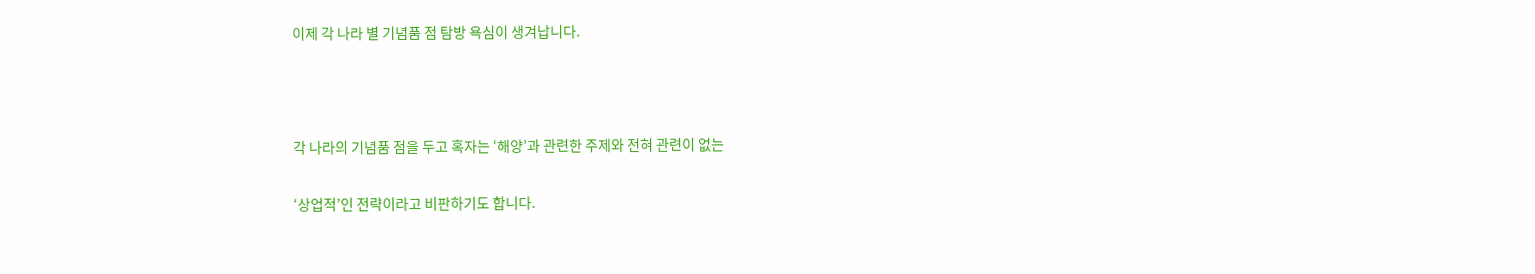이제 각 나라 별 기념품 점 탐방 욕심이 생겨납니다.



각 나라의 기념품 점을 두고 혹자는 ‘해양’과 관련한 주제와 전혀 관련이 없는

‘상업적’인 전략이라고 비판하기도 합니다.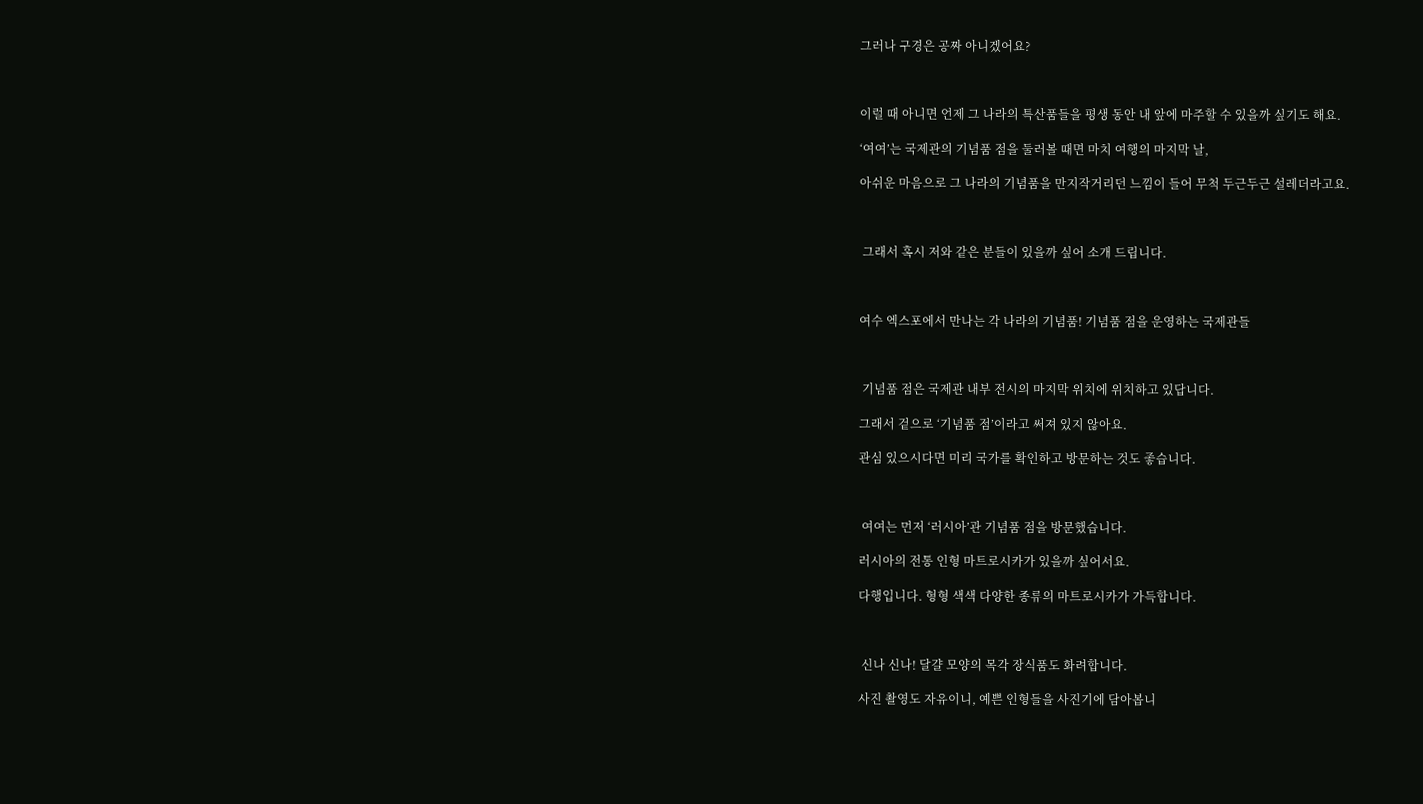그러나 구경은 공짜 아니겠어요?



이럴 때 아니면 언제 그 나라의 특산품들을 평생 동안 내 앞에 마주할 수 있을까 싶기도 해요.

‘여여’는 국제관의 기념품 점을 둘러볼 때면 마치 여행의 마지막 날,

아쉬운 마음으로 그 나라의 기념품을 만지작거리던 느낌이 들어 무척 두근두근 설레더라고요.



 그래서 혹시 저와 같은 분들이 있을까 싶어 소개 드립니다.



여수 엑스포에서 만나는 각 나라의 기념품! 기념품 점을 운영하는 국제관들



 기념품 점은 국제관 내부 전시의 마지막 위치에 위치하고 있답니다.

그래서 겉으로 ‘기념품 점’이라고 써져 있지 않아요.

관심 있으시다면 미리 국가를 확인하고 방문하는 것도 좋습니다.



 여여는 먼저 ‘러시아’관 기념품 점을 방문했습니다.

러시아의 전통 인형 마트로시카가 있을까 싶어서요.

다행입니다. 형형 색색 다양한 종류의 마트로시카가 가득합니다.



 신나 신나! 달걀 모양의 목각 장식품도 화려합니다.

사진 촬영도 자유이니, 예쁜 인형들을 사진기에 담아봅니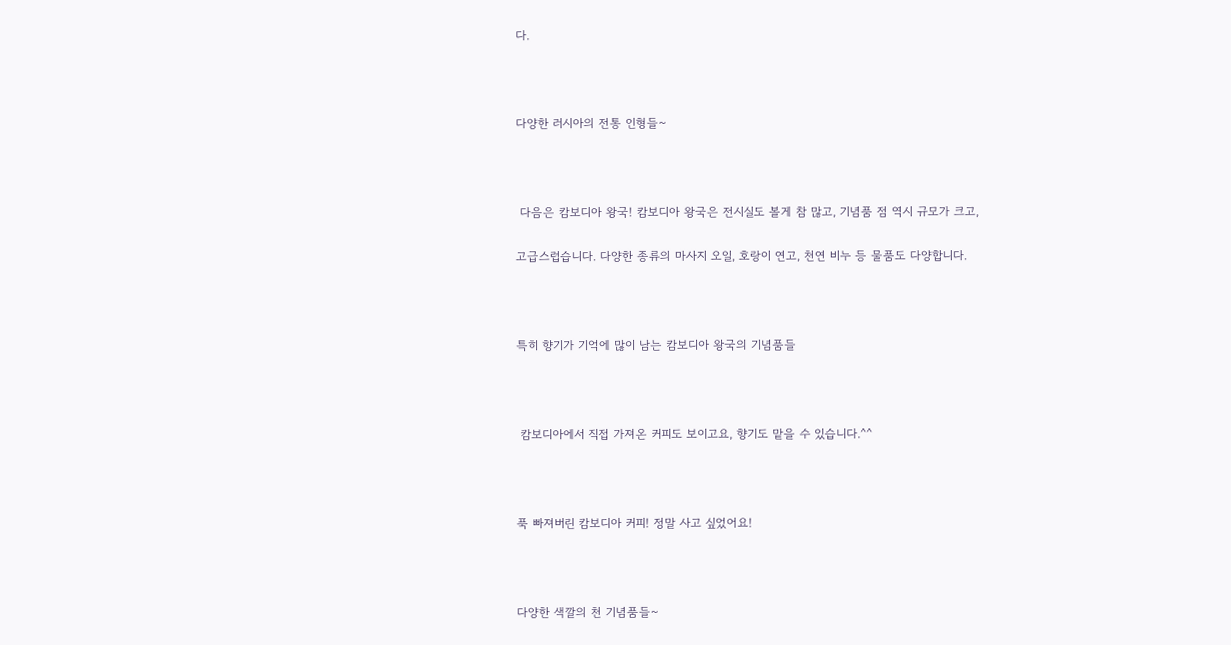다.



다양한 러시아의 전통 인형들~



 다음은 캄보디아 왕국! 캄보디아 왕국은 전시실도 볼게 참 많고, 기념품 점 역시 규모가 크고,

고급스럽습니다. 다양한 종류의 마사지 오일, 호랑이 연고, 천연 비누 등 물품도 다양합니다.



특히 향기가 기억에 많이 남는 캄보디아 왕국의 기념품들



 캄보디아에서 직접 가져온 커피도 보이고요, 향기도 맡을 수 있습니다.^^



푹 빠져버린 캄보디아 커피! 정말 사고 싶었어요!



다양한 색깔의 천 기념품들~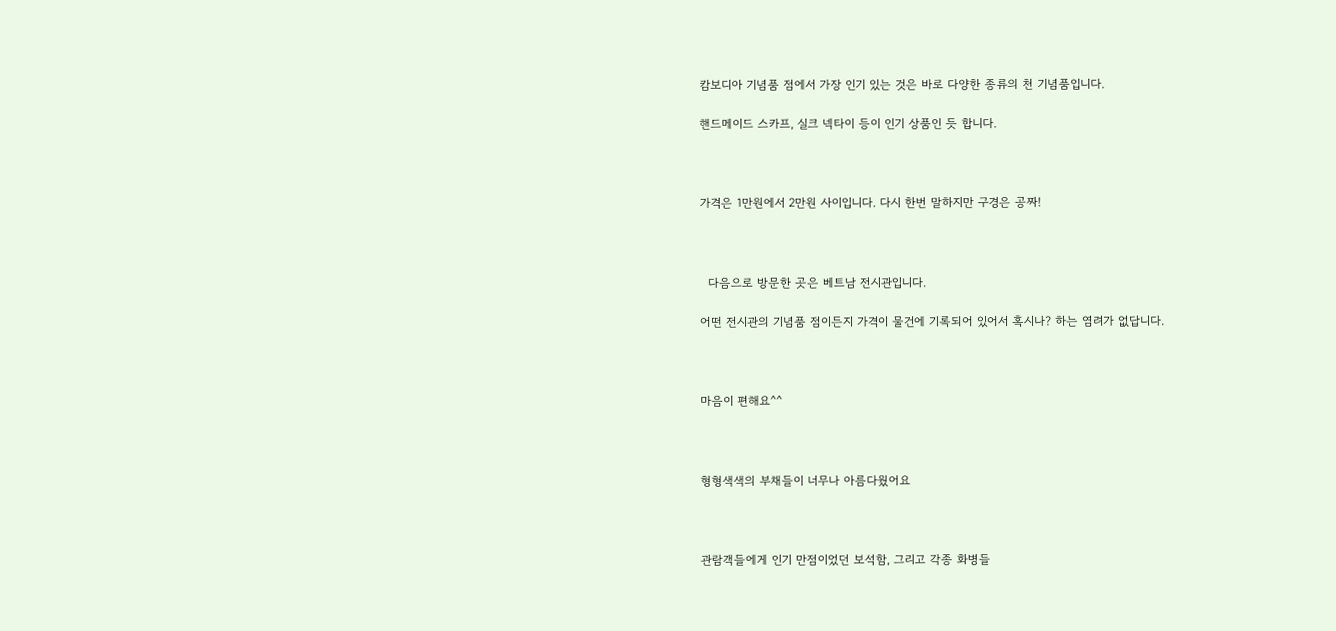캄보디아 기념품 점에서 가장 인기 있는 것은 바로 다양한 종류의 천 기념품입니다.

핸드메이드 스카프, 실크 넥타이 등이 인기 상품인 듯 합니다.



가격은 1만원에서 2만원 사이입니다. 다시 한번 말하지만 구경은 공짜!



  다음으로 방문한 곳은 베트남 전시관입니다.

어떤 전시관의 기념품 점이든지 가격이 물건에 기록되어 있어서 혹시나? 하는 염려가 없답니다.



마음이 편해요^^



형형색색의 부채들이 너무나 아름다웠어요



관람객들에게 인기 만점이었던 보석함, 그리고 각종 화병들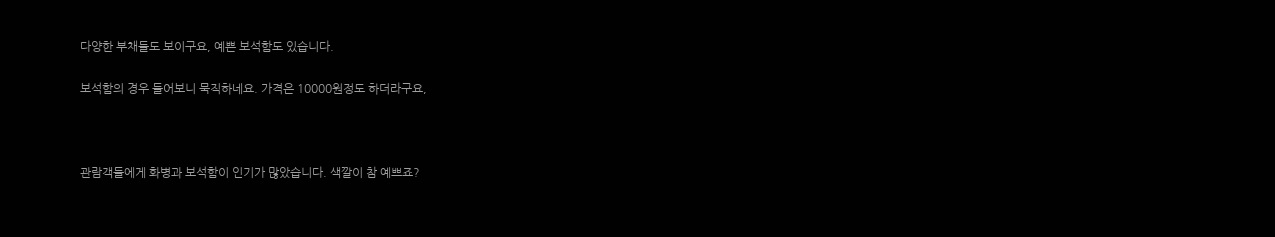다양한 부채들도 보이구요, 예쁜 보석함도 있습니다.

보석함의 경우 들어보니 묵직하네요. 가격은 10000원정도 하더라구요,



관람객들에게 화병과 보석함이 인기가 많았습니다. 색깔이 참 예쁘죠?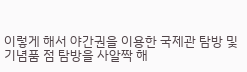이렇게 해서 야간권을 이용한 국제관 탐방 및 기념품 점 탐방을 사알짝 해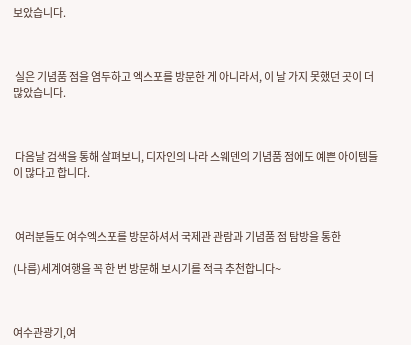보았습니다.



 실은 기념품 점을 염두하고 엑스포를 방문한 게 아니라서, 이 날 가지 못했던 곳이 더 많았습니다.



 다음날 검색을 통해 살펴보니, 디자인의 나라 스웨덴의 기념품 점에도 예쁜 아이템들이 많다고 합니다.



 여러분들도 여수엑스포를 방문하셔서 국제관 관람과 기념품 점 탐방을 통한

(나름)세계여행을 꼭 한 번 방문해 보시기를 적극 추천합니다~



여수관광기,여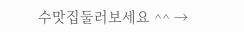수맛집둘러보세요 ^^ →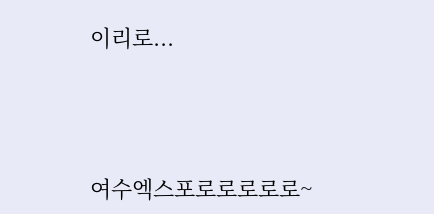이리로...





여수엑스포로로로로로~